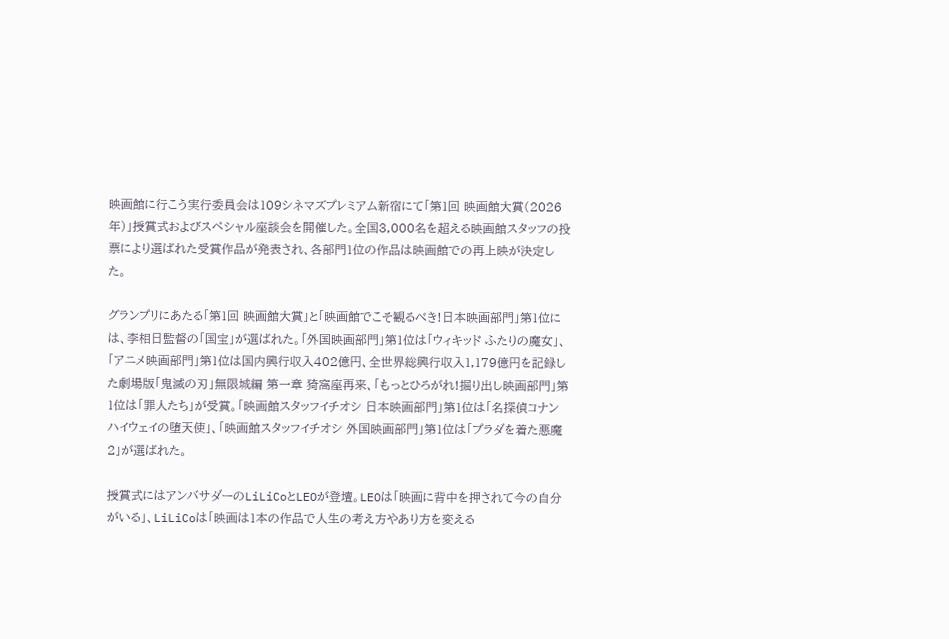映画館に行こう実行委員会は109シネマズプレミアム新宿にて「第1回 映画館大賞(2026年)」授賞式およびスペシャル座談会を開催した。全国3,000名を超える映画館スタッフの投票により選ばれた受賞作品が発表され、各部門1位の作品は映画館での再上映が決定した。

グランプリにあたる「第1回 映画館大賞」と「映画館でこそ観るべき!日本映画部門」第1位には、李相日監督の「国宝」が選ばれた。「外国映画部門」第1位は「ウィキッド ふたりの魔女」、「アニメ映画部門」第1位は国内興行収入402億円、全世界総興行収入1,179億円を記録した劇場版「鬼滅の刃」無限城編 第一章 猗窩座再来、「もっとひろがれ!掘り出し映画部門」第1位は「罪人たち」が受賞。「映画館スタッフイチオシ 日本映画部門」第1位は「名探偵コナン ハイウェイの堕天使」、「映画館スタッフイチオシ 外国映画部門」第1位は「プラダを着た悪魔2」が選ばれた。

授賞式にはアンバサダーのLiLiCoとLEOが登壇。LEOは「映画に背中を押されて今の自分がいる」、LiLiCoは「映画は1本の作品で人生の考え方やあり方を変える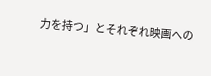力を持つ」とそれぞれ映画への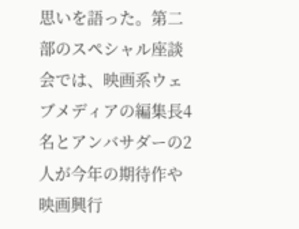思いを語った。第二部のスペシャル座談会では、映画系ウェブメディアの編集長4名とアンバサダーの2人が今年の期待作や映画興行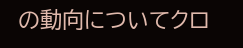の動向についてクロ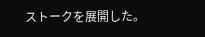ストークを展開した。